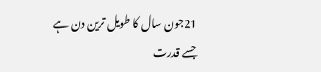21جون سال کا طویل ترین دن ہے جسے قدرت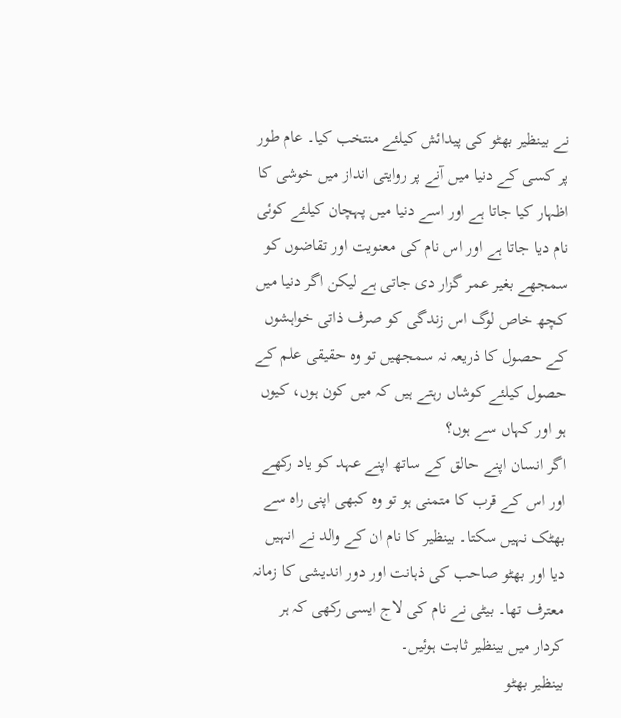نے بینظیر بھٹو کی پیدائش کیلئے منتخب کیا۔ عام طور پر کسی کے دنیا میں آنے پر روایتی انداز میں خوشی کا اظہار کیا جاتا ہے اور اسے دنیا میں پہچان کیلئے کوئی نام دیا جاتا ہے اور اس نام کی معنویت اور تقاضوں کو سمجھے بغیر عمر گزار دی جاتی ہے لیکن اگر دنیا میں کچھ خاص لوگ اس زندگی کو صرف ذاتی خواہشوں کے حصول کا ذریعہ نہ سمجھیں تو وہ حقیقی علم کے حصول کیلئے کوشاں رہتے ہیں کہ میں کون ہوں، کیوں ہو اور کہاں سے ہوں؟
اگر انسان اپنے حالق کے ساتھ اپنے عہد کو یاد رکھے اور اس کے قرب کا متمنی ہو تو وہ کبھی اپنی راہ سے بھٹک نہیں سکتا۔ بینظیر کا نام ان کے والد نے انہیں دیا اور بھٹو صاحب کی ذہانت اور دور اندیشی کا زمانہ معترف تھا۔ بیٹی نے نام کی لاج ایسی رکھی کہ ہر کردار میں بینظیر ثابت ہوئیں۔
بینظیر بھٹو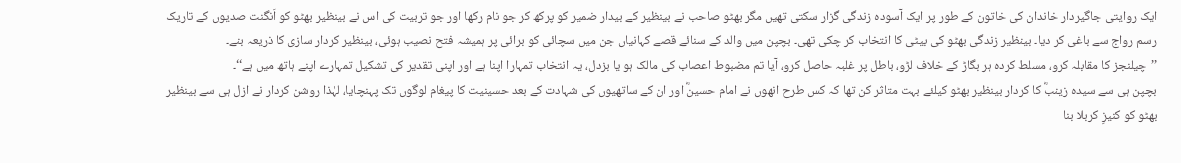ایک روایتی جاگیردار خاندان کی خاتون کے طور پر ایک آسودہ زندگی گزار سکتی تھیں مگر بھٹو صاحب نے بینظیر کے بیدار ضمیر کو پرکھ کر جو نام رکھا اور جو تربیت کی اس نے بینظیر بھٹو کو اَنگنت صدیوں کے تاریک رسم رواج سے باغی کر دیا۔ بینظیر زندگی بھٹو کی بیٹی کا انتخاب کر چکی تھی۔ بچپن میں والد کے سنائے قصے کہانیاں جن میں سچائی کو برائی پر ہمیشہ فتح نصیب ہوئی، بینظیر کردار سازی کا ذریعہ بنے۔
’’چیلنجز کا مقابلہ کرو، مسلط کردہ ہر بگاڑ کے خلاف لڑو، باطل پر غلبہ حاصل کرو، آیا تم مضبوط اعصاب کی مالک ہو یا بزدل، یہ انتخاب تمہارا اپنا ہے اور اپنی تقدیر کی تشکیل تمہارے اپنے ہاتھ میں ہے‘‘۔
بچپن ہی سے سیدہ زینبؓ کا کردار بینظیر بھٹو کیلئے بہت متاثر کن تھا کہ کس طرح انھوں نے امام حسینؓ اور ان کے ساتھیوں کی شہادت کے بعد حسینیت کا پیغام لوگوں تک پہنچایا، لہٰذا روشن کردار نے ازل ہی سے بینظیر بھٹو کو کنیزِ کربلا بنا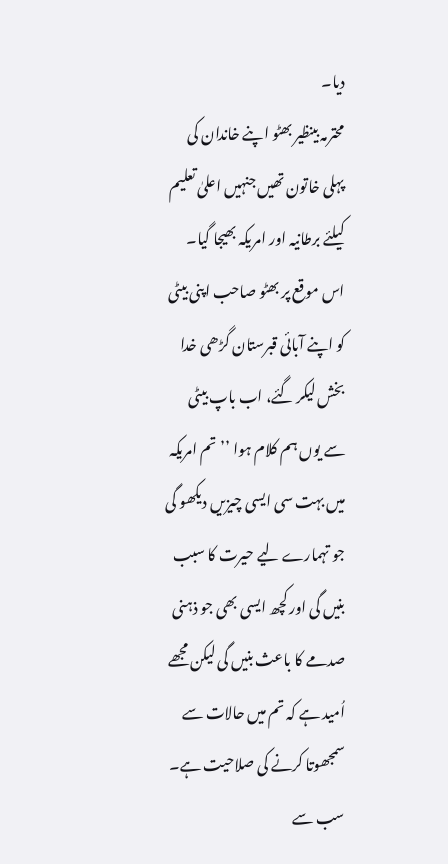دیا۔
محترمہ بینظیر بھٹو اپنے خاندان کی پہلی خاتون تھیں جنہیں اعلیٰ تعلیم کیلئے برطانیہ اور امریکہ بھیجا گیا۔ اس موقع پر بھٹو صاحب اپنی بیٹی کو اپنے آبائی قبرستان گڑھی خدا بخش لیکر گئے، اب باپ بیٹی سے یوں ہم کلام ہوا ’’تم امریکہ میں بہت سی ایسی چیزیں دیکھو گی جو تہمارے لیے حیرت کا سبب بنیں گی اور کچھ ایسی بھی جو ذہنی صدمے کا باعث بنیں گی لیکن مجھے اُمید ہے کہ تم میں حالات سے سمجھوتا کرنے کی صلاحیت ہے۔
سب سے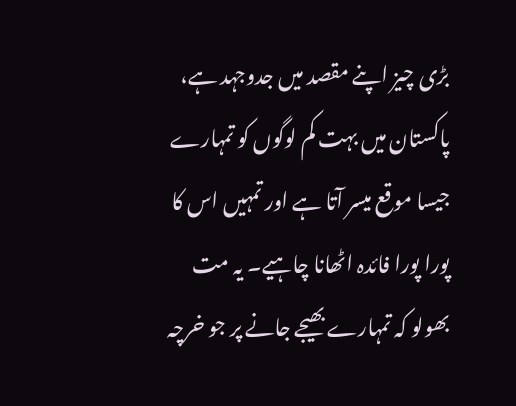بڑی چیز اپنے مقصد میں جدوجہد ہے، پاکستان میں بہت کم لوگوں کو تمہارے جیسا موقع میسر آتا ہے اور تمہیں اس کا پورا پورا فائدہ اٹھانا چاہیے۔ یہ مت بھولو کہ تمہارے بھیجے جانے پر جو خرچہ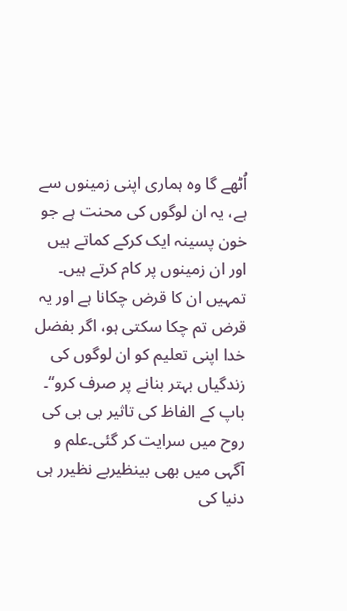اُٹھے گا وہ ہماری اپنی زمینوں سے ہے، یہ ان لوگوں کی محنت ہے جو خون پسینہ ایک کرکے کماتے ہیں اور ان زمینوں پر کام کرتے ہیں۔
تمہیں ان کا قرض چکانا ہے اور یہ قرض تم چکا سکتی ہو، اگر بفضل خدا اپنی تعلیم کو ان لوگوں کی زندگیاں بہتر بنانے پر صرف کرو‘‘۔ باپ کے الفاظ کی تاثیر بی بی کی روح میں سرایت کر گئی۔علم و آگہی میں بھی بینظیربے نظیرر ہی دنیا کی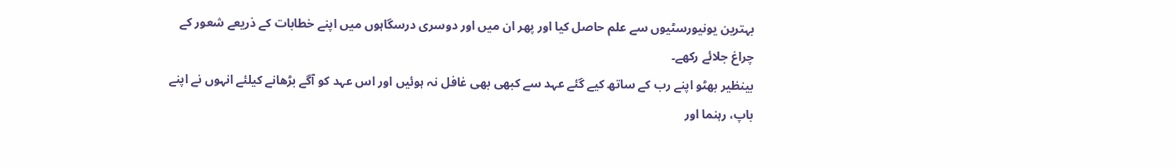بہترین یونیورسٹیوں سے علم حاصل کیا اور پھر ان میں اور دوسری درسگاہوں میں اپنے خطابات کے ذریعے شعور کے چراغ جلائے رکھے۔
بینظیر بھٹو اپنے رب کے ساتھ کیے گئے عہد سے کبھی بھی غافل نہ ہوئیں اور اس عہد کو آگے بڑھانے کیلئے انہوں نے اپنے باپ، رہنما اور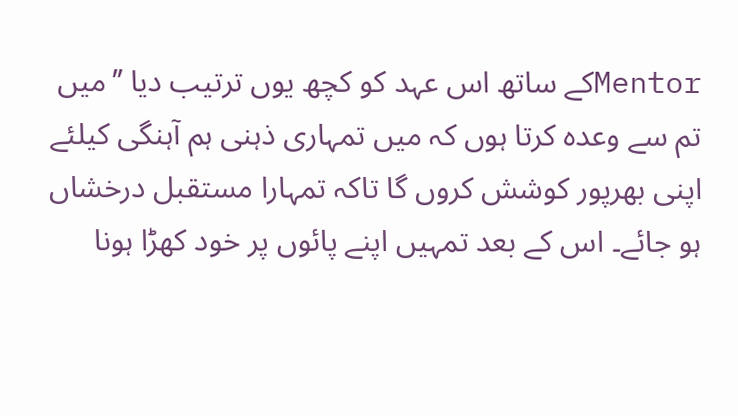Mentorکے ساتھ اس عہد کو کچھ یوں ترتیب دیا ’’میں تم سے وعدہ کرتا ہوں کہ میں تمہاری ذہنی ہم آہنگی کیلئے اپنی بھرپور کوشش کروں گا تاکہ تمہارا مستقبل درخشاں ہو جائے۔ اس کے بعد تمہیں اپنے پائوں پر خود کھڑا ہونا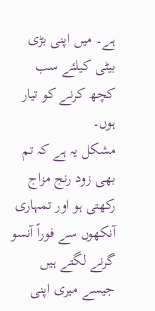ہے۔ میں اپنی بڑی بیٹی کیلئے سب کچھ کرنے کو تیار ہوں۔
مشکل یہ ہے کہ تم بھی زود رنج مزاج رکھتی ہو اور تمہاری آنکھوں سے فوراً آنسو گرنے لگتے ہیں جیسے میری اپنی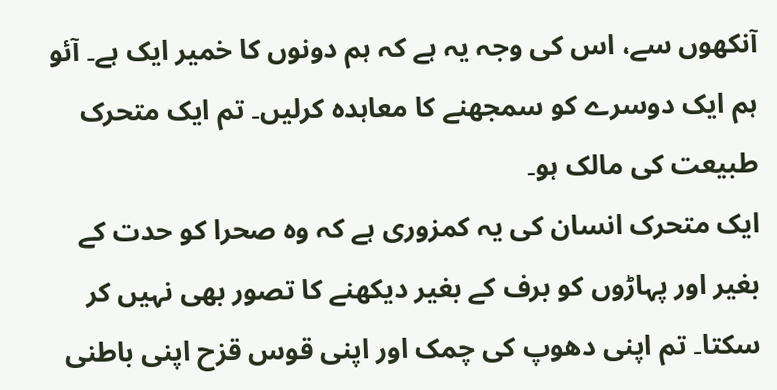آنکھوں سے، اس کی وجہ یہ ہے کہ ہم دونوں کا خمیر ایک ہے۔ آئو ہم ایک دوسرے کو سمجھنے کا معاہدہ کرلیں۔ تم ایک متحرک طبیعت کی مالک ہو۔
ایک متحرک انسان کی یہ کمزوری ہے کہ وہ صحرا کو حدت کے بغیر اور پہاڑوں کو برف کے بغیر دیکھنے کا تصور بھی نہیں کر سکتا۔ تم اپنی دھوپ کی چمک اور اپنی قوس قزح اپنی باطنی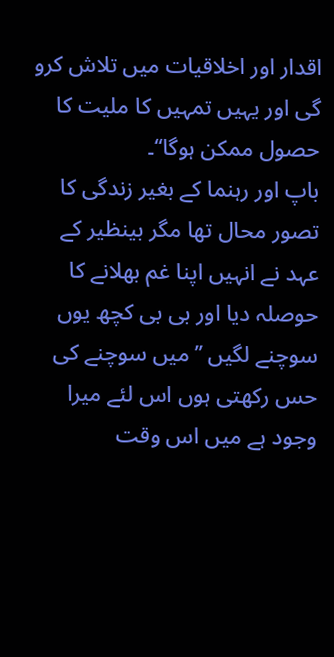اقدار اور اخلاقیات میں تلاش کرو گی اور یہیں تمہیں کا ملیت کا حصول ممکن ہوگا‘‘۔
باپ اور رہنما کے بغیر زندگی کا تصور محال تھا مگر بینظیر کے عہد نے انہیں اپنا غم بھلانے کا حوصلہ دیا اور بی بی کچھ یوں سوچنے لگیں ’’میں سوچنے کی حس رکھتی ہوں اس لئے میرا وجود ہے میں اس وقت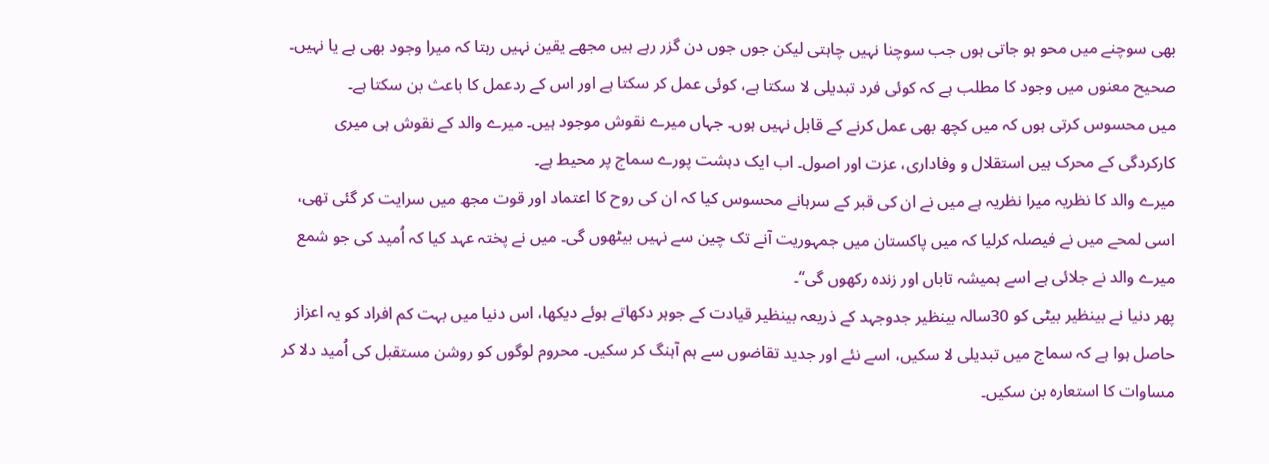بھی سوچنے میں محو ہو جاتی ہوں جب سوچنا نہیں چاہتی لیکن جوں جوں دن گزر رہے ہیں مجھے یقین نہیں رہتا کہ میرا وجود بھی ہے یا نہیں۔ صحیح معنوں میں وجود کا مطلب ہے کہ کوئی فرد تبدیلی لا سکتا ہے، کوئی عمل کر سکتا ہے اور اس کے ردعمل کا باعث بن سکتا ہے۔
میں محسوس کرتی ہوں کہ میں کچھ بھی عمل کرنے کے قابل نہیں ہوں۔ جہاں میرے نقوش موجود ہیں۔ میرے والد کے نقوش ہی میری کارکردگی کے محرک ہیں استقلال و وفاداری، عزت اور اصول۔ اب ایک دہشت پورے سماج پر محیط ہے۔
میرے والد کا نظریہ میرا نظریہ ہے میں نے ان کی قبر کے سرہانے محسوس کیا کہ ان کی روح کا اعتماد اور قوت مجھ میں سرایت کر گئی تھی، اسی لمحے میں نے فیصلہ کرلیا کہ میں پاکستان میں جمہوریت آنے تک چین سے نہیں بیٹھوں گی۔ میں نے پختہ عہد کیا کہ اُمید کی جو شمع میرے والد نے جلائی ہے اسے ہمیشہ تاباں اور زندہ رکھوں گی‘‘۔
پھر دنیا نے بینظیر بیٹی کو 30سالہ بینظیر جدوجہد کے ذریعہ بینظیر قیادت کے جوہر دکھاتے ہوئے دیکھا، اس دنیا میں بہت کم افراد کو یہ اعزاز حاصل ہوا ہے کہ سماج میں تبدیلی لا سکیں، اسے نئے اور جدید تقاضوں سے ہم آہنگ کر سکیں۔ محروم لوگوں کو روشن مستقبل کی اُمید دلا کر مساوات کا استعارہ بن سکیں۔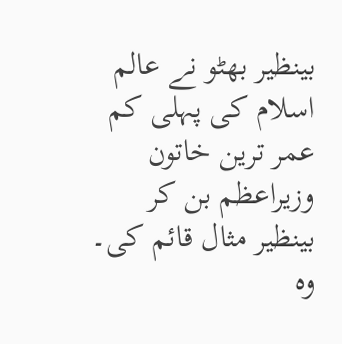بینظیر بھٹو نے عالم اسلام کی پہلی کم عمر ترین خاتون وزیراعظم بن کر بینظیر مثال قائم کی۔ وہ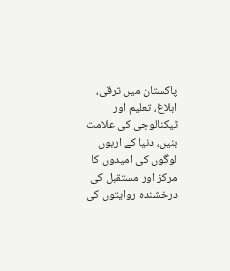پاکستان میں ترقی، ابلاغ، تعلیم اور ٹیکنالوجی کی علامت بنیں، دنیا کے اربوں لوگوں کی امیدوں کا مرکز اور مستقبل کی درخشندہ روایتوں کی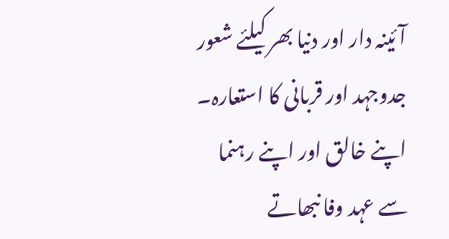آئینہ دار اور دنیا بھر کیلئے شعور جدوجہد اور قربانی کا استعارہ۔
اپنے خالق اور اپنے رہنما سے عہد وفا نبھاتے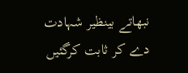نبھاتے بینظیر شہادت دے کر ثابت کرگئیں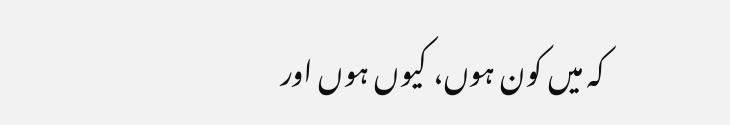کہ میں کون ہوں، کیوں ہوں اور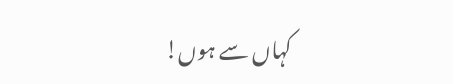کہاں سے ہوں!